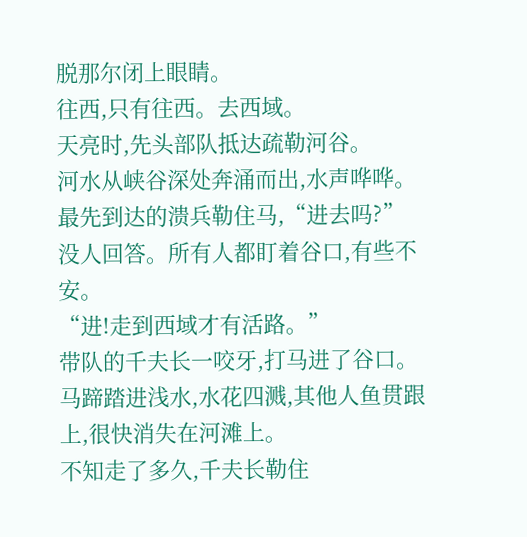脱那尔闭上眼睛。
往西,只有往西。去西域。
天亮时,先头部队抵达疏勒河谷。
河水从峡谷深处奔涌而出,水声哗哗。
最先到达的溃兵勒住马,“进去吗?”
没人回答。所有人都盯着谷口,有些不安。
“进!走到西域才有活路。”
带队的千夫长一咬牙,打马进了谷口。
马蹄踏进浅水,水花四溅,其他人鱼贯跟上,很快消失在河滩上。
不知走了多久,千夫长勒住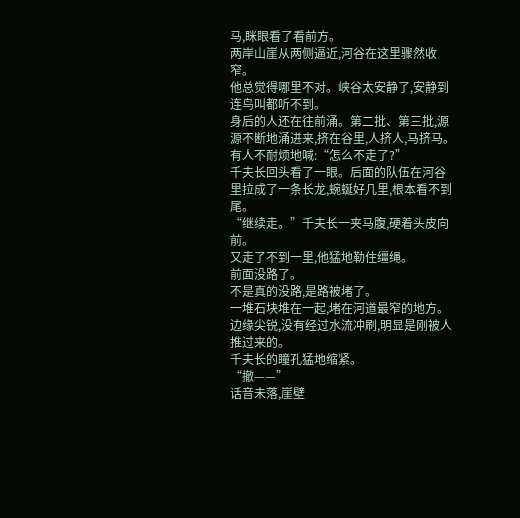马,眯眼看了看前方。
两岸山崖从两侧逼近,河谷在这里骤然收窄。
他总觉得哪里不对。峡谷太安静了,安静到连鸟叫都听不到。
身后的人还在往前涌。第二批、第三批,源源不断地涌进来,挤在谷里,人挤人,马挤马。
有人不耐烦地喊:“怎么不走了?”
千夫长回头看了一眼。后面的队伍在河谷里拉成了一条长龙,蜿蜒好几里,根本看不到尾。
“继续走。”千夫长一夹马腹,硬着头皮向前。
又走了不到一里,他猛地勒住缰绳。
前面没路了。
不是真的没路,是路被堵了。
一堆石块堆在一起,堵在河道最窄的地方。
边缘尖锐,没有经过水流冲刷,明显是刚被人推过来的。
千夫长的瞳孔猛地缩紧。
“撤——”
话音未落,崖壁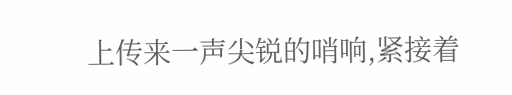上传来一声尖锐的哨响,紧接着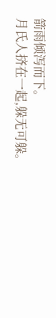箭雨倾泻而下。
月氏人挤在一起,躲无可躲。